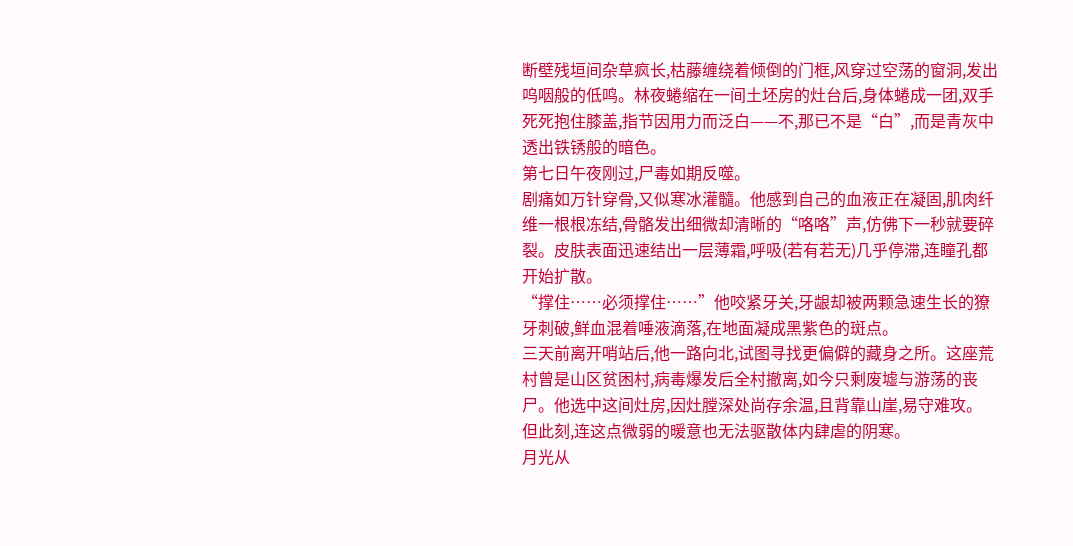断壁残垣间杂草疯长,枯藤缠绕着倾倒的门框,风穿过空荡的窗洞,发出呜咽般的低鸣。林夜蜷缩在一间土坯房的灶台后,身体蜷成一团,双手死死抱住膝盖,指节因用力而泛白——不,那已不是“白”,而是青灰中透出铁锈般的暗色。
第七日午夜刚过,尸毒如期反噬。
剧痛如万针穿骨,又似寒冰灌髓。他感到自己的血液正在凝固,肌肉纤维一根根冻结,骨骼发出细微却清晰的“咯咯”声,仿佛下一秒就要碎裂。皮肤表面迅速结出一层薄霜,呼吸(若有若无)几乎停滞,连瞳孔都开始扩散。
“撑住……必须撑住……”他咬紧牙关,牙龈却被两颗急速生长的獠牙刺破,鲜血混着唾液滴落,在地面凝成黑紫色的斑点。
三天前离开哨站后,他一路向北,试图寻找更偏僻的藏身之所。这座荒村曾是山区贫困村,病毒爆发后全村撤离,如今只剩废墟与游荡的丧尸。他选中这间灶房,因灶膛深处尚存余温,且背靠山崖,易守难攻。
但此刻,连这点微弱的暖意也无法驱散体内肆虐的阴寒。
月光从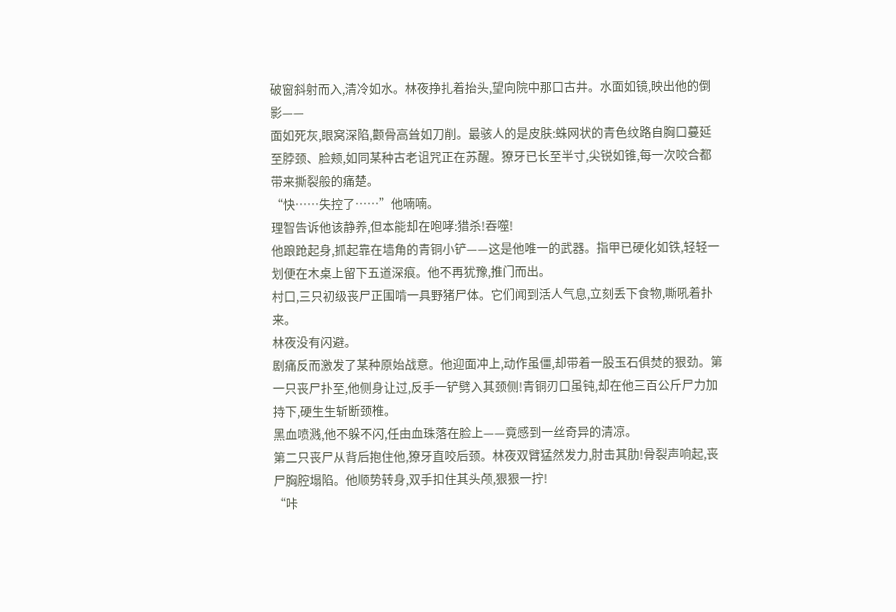破窗斜射而入,清冷如水。林夜挣扎着抬头,望向院中那口古井。水面如镜,映出他的倒影——
面如死灰,眼窝深陷,颧骨高耸如刀削。最骇人的是皮肤:蛛网状的青色纹路自胸口蔓延至脖颈、脸颊,如同某种古老诅咒正在苏醒。獠牙已长至半寸,尖锐如锥,每一次咬合都带来撕裂般的痛楚。
“快……失控了……”他喃喃。
理智告诉他该静养,但本能却在咆哮:猎杀!吞噬!
他踉跄起身,抓起靠在墙角的青铜小铲——这是他唯一的武器。指甲已硬化如铁,轻轻一划便在木桌上留下五道深痕。他不再犹豫,推门而出。
村口,三只初级丧尸正围啃一具野猪尸体。它们闻到活人气息,立刻丢下食物,嘶吼着扑来。
林夜没有闪避。
剧痛反而激发了某种原始战意。他迎面冲上,动作虽僵,却带着一股玉石俱焚的狠劲。第一只丧尸扑至,他侧身让过,反手一铲劈入其颈侧!青铜刃口虽钝,却在他三百公斤尸力加持下,硬生生斩断颈椎。
黑血喷溅,他不躲不闪,任由血珠落在脸上——竟感到一丝奇异的清凉。
第二只丧尸从背后抱住他,獠牙直咬后颈。林夜双臂猛然发力,肘击其肋!骨裂声响起,丧尸胸腔塌陷。他顺势转身,双手扣住其头颅,狠狠一拧!
“咔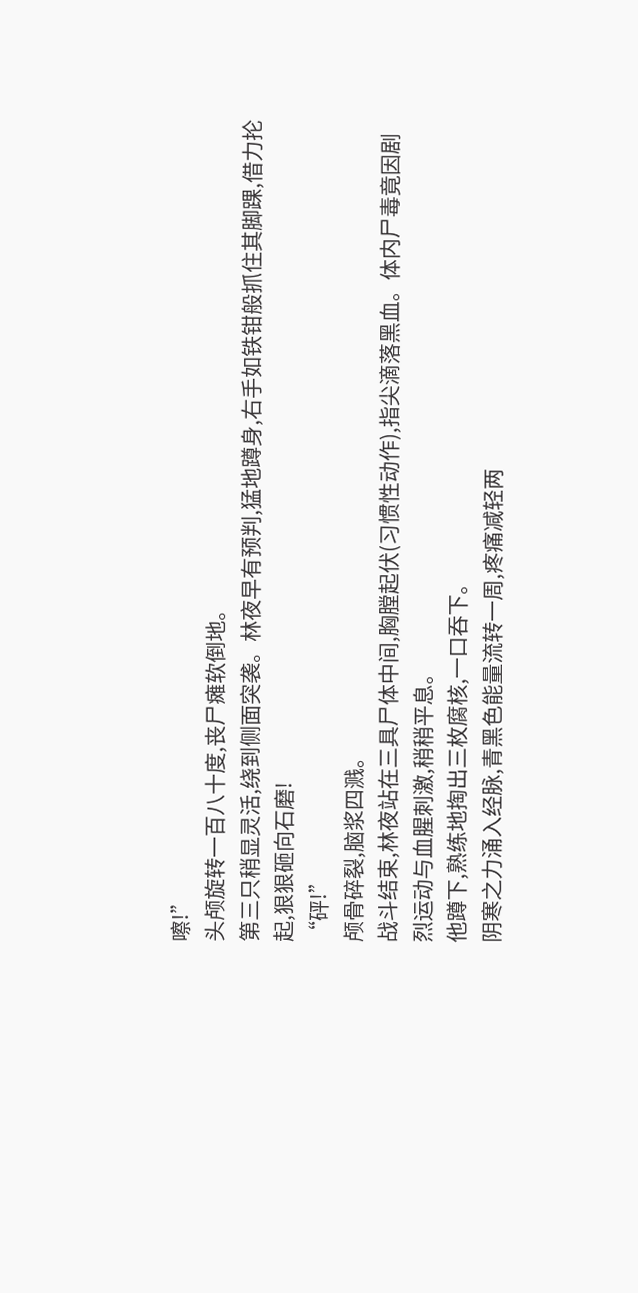嚓!”
头颅旋转一百八十度,丧尸瘫软倒地。
第三只稍显灵活,绕到侧面突袭。林夜早有预判,猛地蹲身,右手如铁钳般抓住其脚踝,借力抡起,狠狠砸向石磨!
“砰!”
颅骨碎裂,脑浆四溅。
战斗结束,林夜站在三具尸体中间,胸膛起伏(习惯性动作),指尖滴落黑血。体内尸毒竟因剧烈运动与血腥刺激,稍稍平息。
他蹲下,熟练地掏出三枚腐核,一口吞下。
阴寒之力涌入经脉,青黑色能量流转一周,疼痛减轻两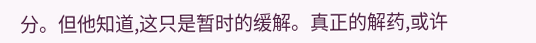分。但他知道,这只是暂时的缓解。真正的解药,或许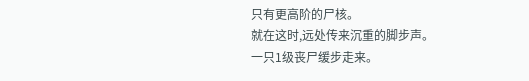只有更高阶的尸核。
就在这时,远处传来沉重的脚步声。
一只1级丧尸缓步走来。